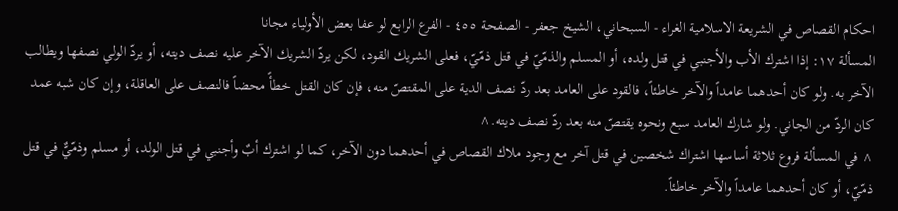احكام القصاص في الشريعة الاسلامية الغراء - السبحاني، الشيخ جعفر - الصفحة ٤٥٥ - الفرع الرابع لو عفا بعض الأولياء مجانا
المسألة ١٧: إذا اشترك الأب والأجنبي في قتل ولده، أو المسلم والذمّيّ في قتل ذمّيّ، فعلى الشريك القود، لكن يردّ الشريك الآخر عليه نصف ديته، أو يردّ الولي نصفها ويطالب الآخر به. ولو كان أحدهما عامداً والآخر خاطئاً، فالقود على العامد بعد ردّ نصف الدية على المقتصّ منه، فإن كان القتل خطأً محضاً فالنصف على العاقلة، وإن كان شبه عمد كان الردّ من الجاني. ولو شارك العامد سبع ونحوه يقتصّ منه بعد ردّ نصف ديته.^
^ في المسألة فروع ثلاثة أساسها اشتراك شخصين في قتل آخر مع وجود ملاك القصاص في أحدهما دون الآخر، كما لو اشترك أبٌ وأجنبي في قتل الولد، أو مسلم وذمّيٌّ في قتل ذمّيّ، أو كان أحدهما عامداً والآخر خاطئاً.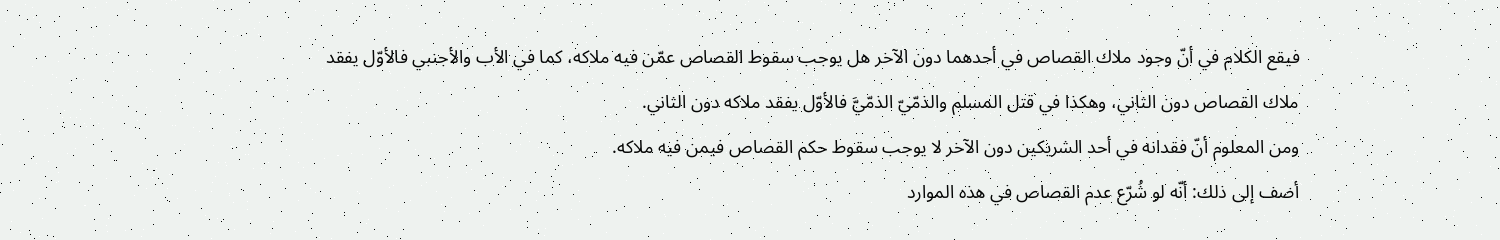فيقع الكلام في أنّ وجود ملاك القصاص في أحدهما دون الآخر هل يوجب سقوط القصاص عمّن فيه ملاكه، كما في الأب والأجنبي فالأوّل يفقد ملاك القصاص دون الثاني، وهكذا في قتل المسلم والذمّيّ الذمّيَّ فالأوّل يفقد ملاكه دون الثاني.
ومن المعلوم أنّ فقدانه في أحد الشريكين دون الآخر لا يوجب سقوط حكم القصاص فيمن فيه ملاكه.
أضف إلى ذلك: أنّه لو شُرّع عدم القصاص في هذه الموارد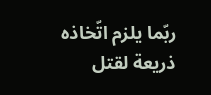ربّما يلزم اتّخاذه ذريعة لقتل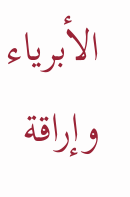الأبرياء وإراقة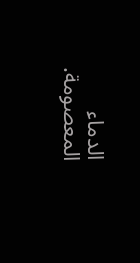الدماء المعصومة.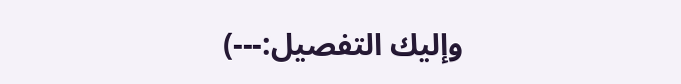وإليك التفصيل:---)